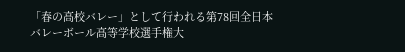「春の高校バレー」として行われる第78回全日本バレーボール高等学校選手権大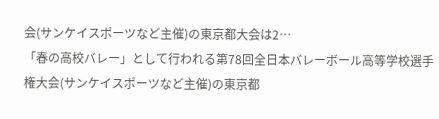会(サンケイスポーツなど主催)の東京都大会は2…
「春の高校バレー」として行われる第78回全日本バレーボール高等学校選手権大会(サンケイスポーツなど主催)の東京都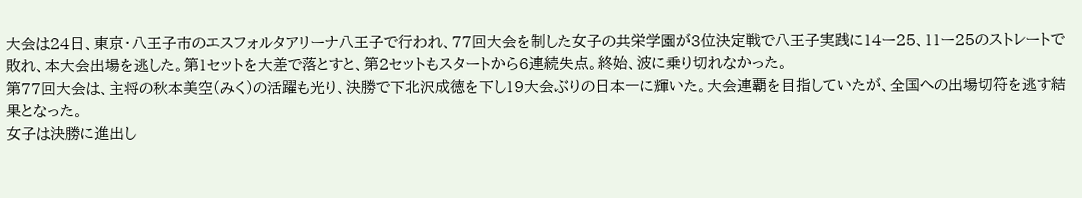大会は24日、東京・八王子市のエスフォルタアリーナ八王子で行われ、77回大会を制した女子の共栄学園が3位決定戦で八王子実践に14ー25、11ー25のストレートで敗れ、本大会出場を逃した。第1セットを大差で落とすと、第2セットもスタートから6連続失点。終始、波に乗り切れなかった。
第77回大会は、主将の秋本美空(みく)の活躍も光り、決勝で下北沢成徳を下し19大会ぶりの日本一に輝いた。大会連覇を目指していたが、全国への出場切符を逃す結果となった。
女子は決勝に進出し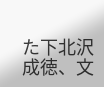た下北沢成徳、文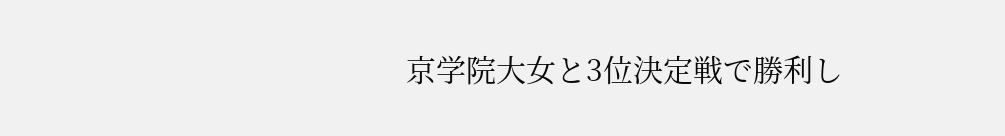京学院大女と3位決定戦で勝利し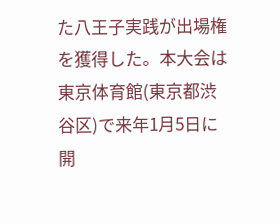た八王子実践が出場権を獲得した。本大会は東京体育館(東京都渋谷区)で来年1月5日に開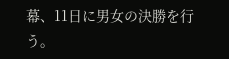幕、11日に男女の決勝を行う。